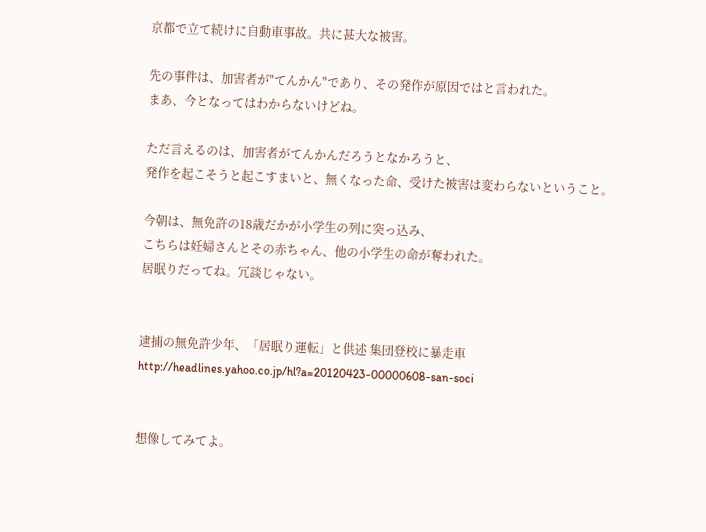京都で立て続けに自動車事故。共に甚大な被害。

先の事件は、加害者が"てんかん"であり、その発作が原因ではと言われた。
まあ、今となってはわからないけどね。

ただ言えるのは、加害者がてんかんだろうとなかろうと、
発作を起こそうと起こすまいと、無くなった命、受けた被害は変わらないということ。

今朝は、無免許の18歳だかが小学生の列に突っ込み、
こちらは妊婦さんとその赤ちゃん、他の小学生の命が奪われた。
居眠りだってね。冗談じゃない。


逮捕の無免許少年、「居眠り運転」と供述 集団登校に暴走車
http://headlines.yahoo.co.jp/hl?a=20120423-00000608-san-soci


想像してみてよ。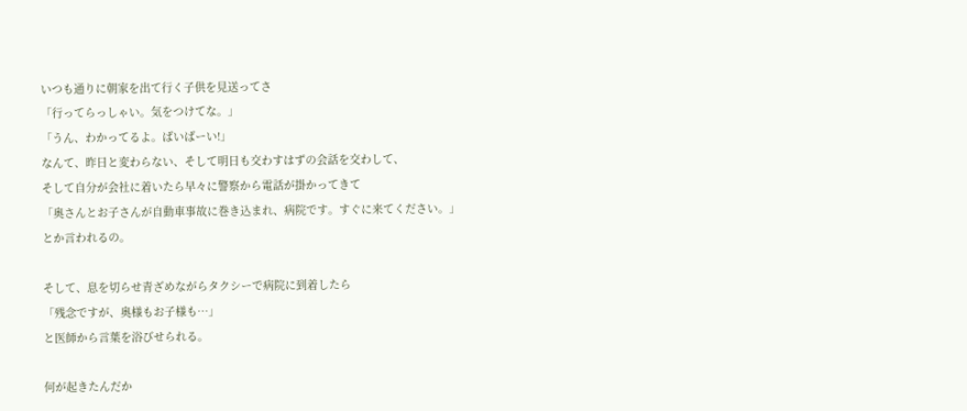いつも通りに朝家を出て行く子供を見送ってさ
「行ってらっしゃい。気をつけてな。」
「うん、わかってるよ。ばいばーい!」
なんて、昨日と変わらない、そして明日も交わすはずの会話を交わして、
そして自分が会社に着いたら早々に警察から電話が掛かってきて
「奥さんとお子さんが自動車事故に巻き込まれ、病院です。すぐに来てください。」
とか言われるの。

そして、息を切らせ青ざめながらタクシーで病院に到着したら
「残念ですが、奥様もお子様も…」
と医師から言葉を浴びせられる。

何が起きたんだか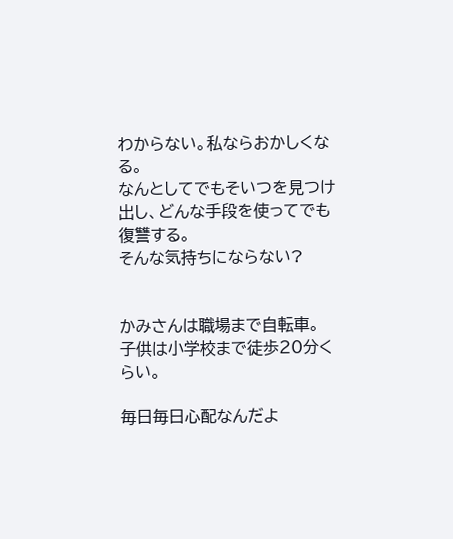わからない。私ならおかしくなる。
なんとしてでもそいつを見つけ出し、どんな手段を使ってでも復讐する。
そんな気持ちにならない?


かみさんは職場まで自転車。
子供は小学校まで徒歩20分くらい。

毎日毎日心配なんだよ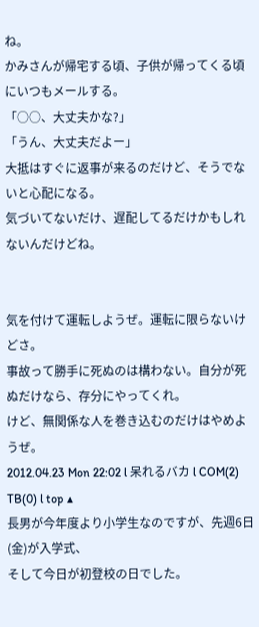ね。
かみさんが帰宅する頃、子供が帰ってくる頃にいつもメールする。
「○○、大丈夫かな?」
「うん、大丈夫だよー」
大抵はすぐに返事が来るのだけど、そうでないと心配になる。
気づいてないだけ、遅配してるだけかもしれないんだけどね。


気を付けて運転しようぜ。運転に限らないけどさ。
事故って勝手に死ぬのは構わない。自分が死ぬだけなら、存分にやってくれ。
けど、無関係な人を巻き込むのだけはやめようぜ。
2012.04.23 Mon 22:02 l 呆れるバカ l COM(2) TB(0) l top ▲
長男が今年度より小学生なのですが、先週6日(金)が入学式、
そして今日が初登校の日でした。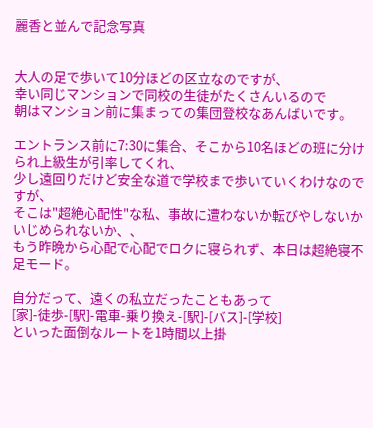麗香と並んで記念写真


大人の足で歩いて10分ほどの区立なのですが、
幸い同じマンションで同校の生徒がたくさんいるので
朝はマンション前に集まっての集団登校なあんばいです。

エントランス前に7:30に集合、そこから10名ほどの班に分けられ上級生が引率してくれ、
少し遠回りだけど安全な道で学校まで歩いていくわけなのですが、
そこは"超絶心配性"な私、事故に遭わないか転びやしないかいじめられないか、、
もう昨晩から心配で心配でロクに寝られず、本日は超絶寝不足モード。

自分だって、遠くの私立だったこともあって
[家]-徒歩-[駅]-電車-乗り換え-[駅]-[バス]-[学校]
といった面倒なルートを1時間以上掛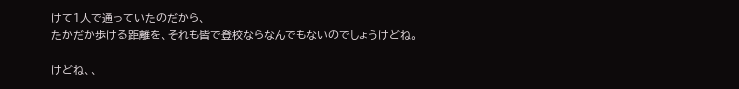けて1人で通っていたのだから、
たかだか歩ける距離を、それも皆で登校ならなんでもないのでしょうけどね。

けどね、、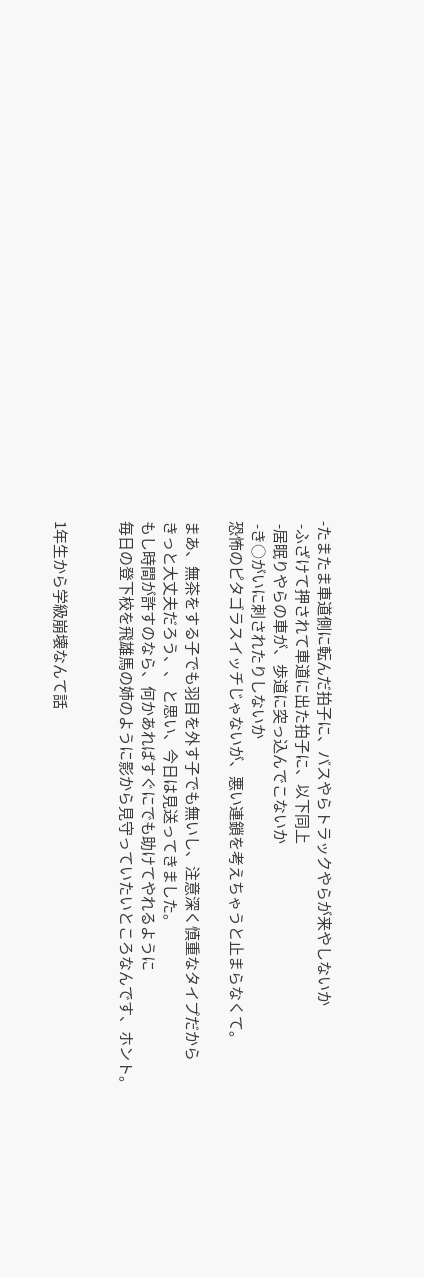-たまたま車道側に転んだ拍子に、バスやらトラックやらが来やしないか
 -ふざけて押されて車道に出た拍子に、以下同上
 -居眠りやらの車が、歩道に突っ込んでこないか
 -き○がいに刺されたりしないか
恐怖のピタゴラスイッチじゃないが、悪い連鎖を考えちゃうと止まらなくて。

まあ、無茶をする子でも羽目を外す子でも無いし、注意深く慎重なタイプだから
きっと大丈夫だろう、、 と思い、今日は見送ってきました。
もし時間が許すのなら、何かあればすぐにでも助けてやれるように
毎日の登下校を飛雄馬の姉のように影から見守っていたいところなんです、ホント。


1年生から学級崩壊なんて話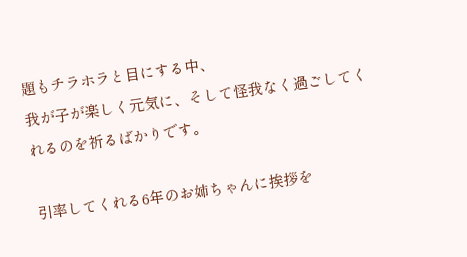題もチラホラと目にする中、
我が子が楽しく元気に、そして怪我なく過ごしてくれるのを祈るばかりです。

引率してくれる6年のお姉ちゃんに挨拶を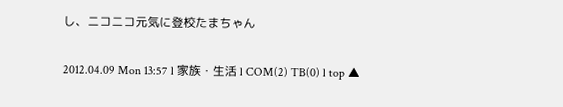し、ニコニコ元気に登校たまちゃん

2012.04.09 Mon 13:57 l 家族・生活 l COM(2) TB(0) l top ▲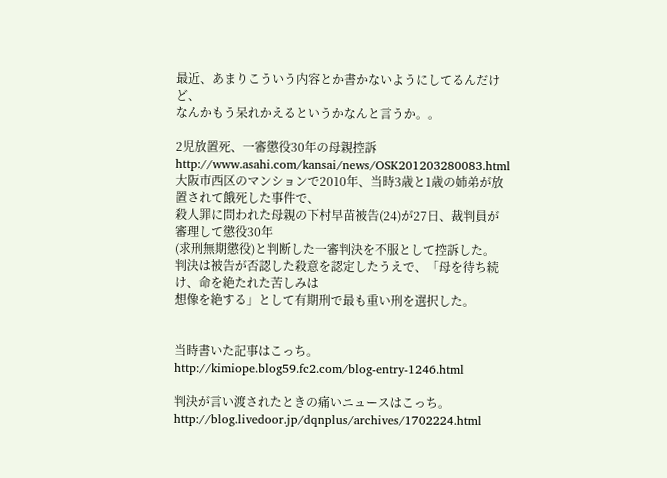最近、あまりこういう内容とか書かないようにしてるんだけど、
なんかもう呆れかえるというかなんと言うか。。

2児放置死、一審懲役30年の母親控訴
http://www.asahi.com/kansai/news/OSK201203280083.html
大阪市西区のマンションで2010年、当時3歳と1歳の姉弟が放置されて餓死した事件で、
殺人罪に問われた母親の下村早苗被告(24)が27日、裁判員が審理して懲役30年
(求刑無期懲役)と判断した一審判決を不服として控訴した。
判決は被告が否認した殺意を認定したうえで、「母を待ち続け、命を絶たれた苦しみは
想像を絶する」として有期刑で最も重い刑を選択した。


当時書いた記事はこっち。
http://kimiope.blog59.fc2.com/blog-entry-1246.html

判決が言い渡されたときの痛いニュースはこっち。
http://blog.livedoor.jp/dqnplus/archives/1702224.html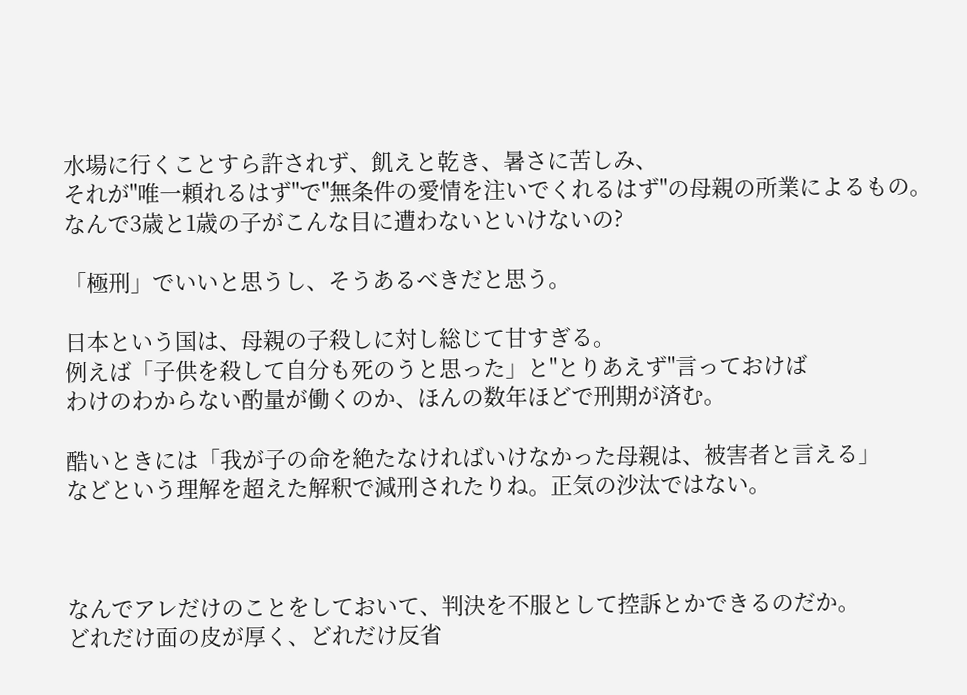水場に行くことすら許されず、飢えと乾き、暑さに苦しみ、
それが"唯一頼れるはず"で"無条件の愛情を注いでくれるはず"の母親の所業によるもの。
なんで3歳と1歳の子がこんな目に遭わないといけないの?

「極刑」でいいと思うし、そうあるべきだと思う。

日本という国は、母親の子殺しに対し総じて甘すぎる。
例えば「子供を殺して自分も死のうと思った」と"とりあえず"言っておけば
わけのわからない酌量が働くのか、ほんの数年ほどで刑期が済む。

酷いときには「我が子の命を絶たなければいけなかった母親は、被害者と言える」
などという理解を超えた解釈で減刑されたりね。正気の沙汰ではない。



なんでアレだけのことをしておいて、判決を不服として控訴とかできるのだか。
どれだけ面の皮が厚く、どれだけ反省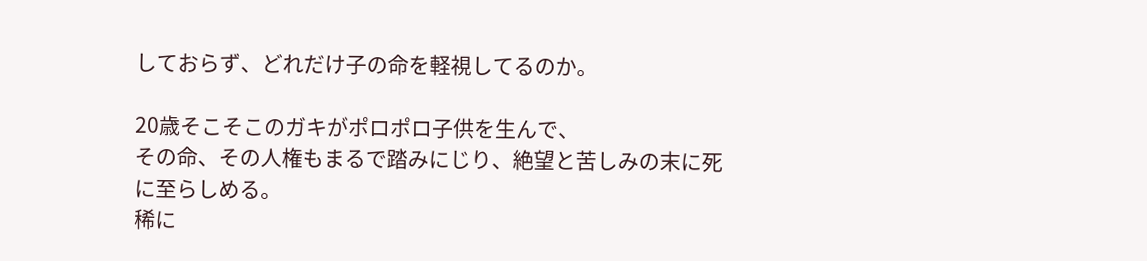しておらず、どれだけ子の命を軽視してるのか。

20歳そこそこのガキがポロポロ子供を生んで、
その命、その人権もまるで踏みにじり、絶望と苦しみの末に死に至らしめる。
稀に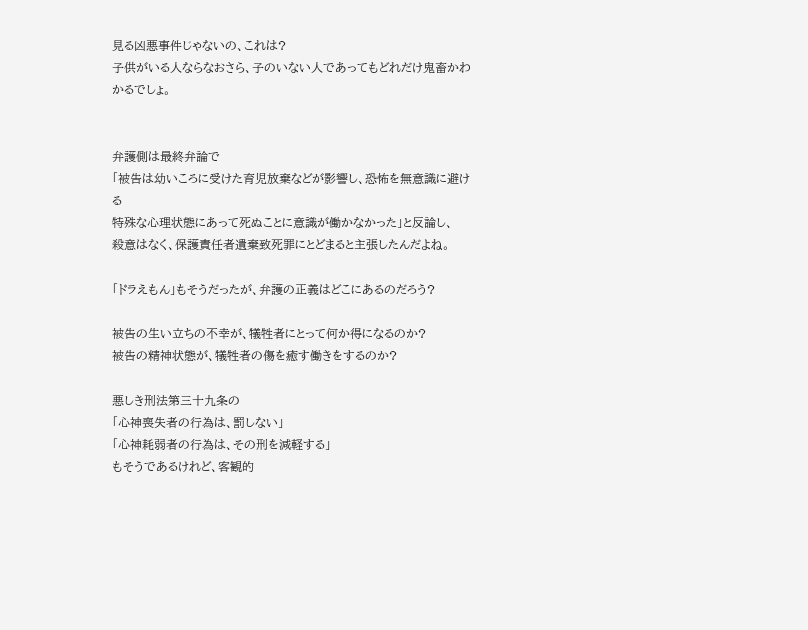見る凶悪事件じゃないの、これは?
子供がいる人ならなおさら、子のいない人であってもどれだけ鬼畜かわかるでしょ。


弁護側は最終弁論で
「被告は幼いころに受けた育児放棄などが影響し、恐怖を無意識に避ける
特殊な心理状態にあって死ぬことに意識が働かなかった」と反論し、
殺意はなく、保護責任者遺棄致死罪にとどまると主張したんだよね。

「ドラえもん」もそうだったが、弁護の正義はどこにあるのだろう?

被告の生い立ちの不幸が、犠牲者にとって何か得になるのか?
被告の精神状態が、犠牲者の傷を癒す働きをするのか?

悪しき刑法第三十九条の
「心神喪失者の行為は、罰しない」
「心神耗弱者の行為は、その刑を減軽する」
もそうであるけれど、客観的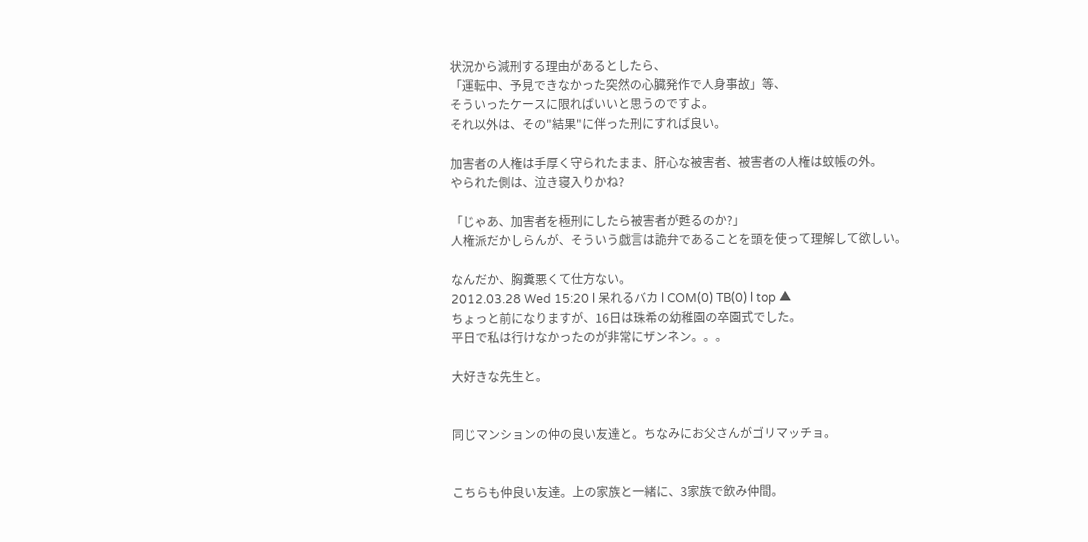状況から減刑する理由があるとしたら、
「運転中、予見できなかった突然の心臓発作で人身事故」等、
そういったケースに限ればいいと思うのですよ。
それ以外は、その"結果"に伴った刑にすれば良い。

加害者の人権は手厚く守られたまま、肝心な被害者、被害者の人権は蚊帳の外。
やられた側は、泣き寝入りかね?

「じゃあ、加害者を極刑にしたら被害者が甦るのか?」
人権派だかしらんが、そういう戯言は詭弁であることを頭を使って理解して欲しい。

なんだか、胸糞悪くて仕方ない。
2012.03.28 Wed 15:20 l 呆れるバカ l COM(0) TB(0) l top ▲
ちょっと前になりますが、16日は珠希の幼稚園の卒園式でした。
平日で私は行けなかったのが非常にザンネン。。。

大好きな先生と。


同じマンションの仲の良い友達と。ちなみにお父さんがゴリマッチョ。


こちらも仲良い友達。上の家族と一緒に、3家族で飲み仲間。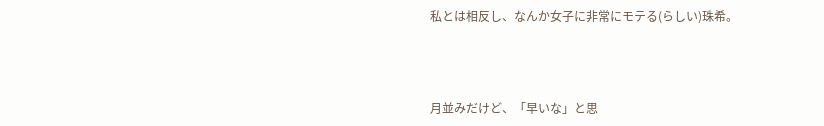私とは相反し、なんか女子に非常にモテる(らしい)珠希。



月並みだけど、「早いな」と思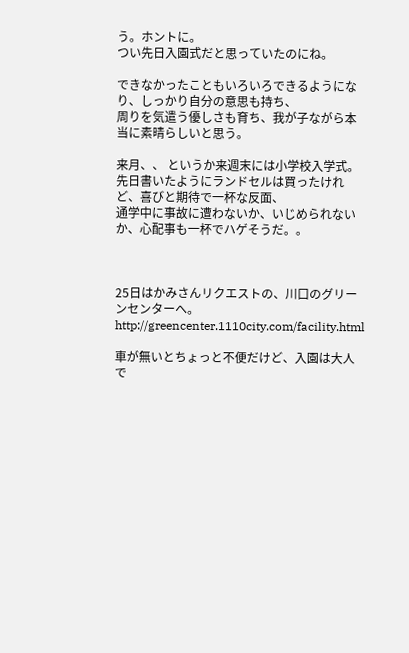う。ホントに。
つい先日入園式だと思っていたのにね。

できなかったこともいろいろできるようになり、しっかり自分の意思も持ち、
周りを気遣う優しさも育ち、我が子ながら本当に素晴らしいと思う。

来月、、 というか来週末には小学校入学式。
先日書いたようにランドセルは買ったけれど、喜びと期待で一杯な反面、
通学中に事故に遭わないか、いじめられないか、心配事も一杯でハゲそうだ。。



25日はかみさんリクエストの、川口のグリーンセンターへ。
http://greencenter.1110city.com/facility.html

車が無いとちょっと不便だけど、入園は大人で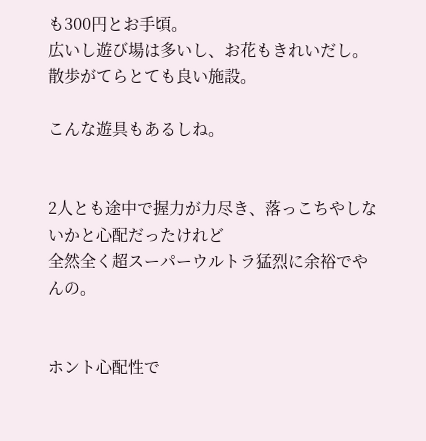も300円とお手頃。
広いし遊び場は多いし、お花もきれいだし。散歩がてらとても良い施設。

こんな遊具もあるしね。


2人とも途中で握力が力尽き、落っこちやしないかと心配だったけれど
全然全く超スーパーウルトラ猛烈に余裕でやんの。


ホント心配性で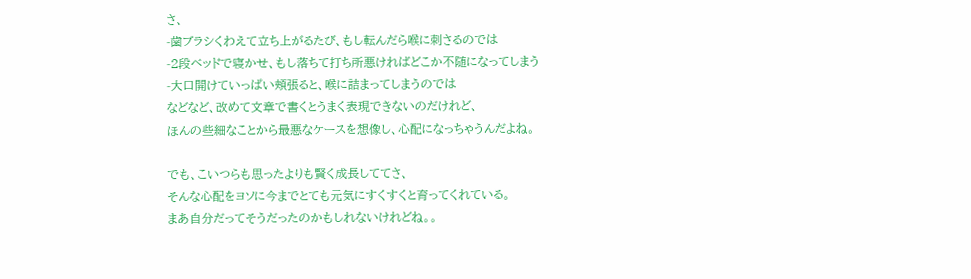さ、
-歯ブラシくわえて立ち上がるたび、もし転んだら喉に刺さるのでは
-2段ベッドで寝かせ、もし落ちて打ち所悪ければどこか不随になってしまう
-大口開けていっぱい頬張ると、喉に詰まってしまうのでは
などなど、改めて文章で書くとうまく表現できないのだけれど、
ほんの些細なことから最悪なケースを想像し、心配になっちゃうんだよね。

でも、こいつらも思ったよりも賢く成長しててさ、
そんな心配をヨソに今までとても元気にすくすくと育ってくれている。
まあ自分だってそうだったのかもしれないけれどね。。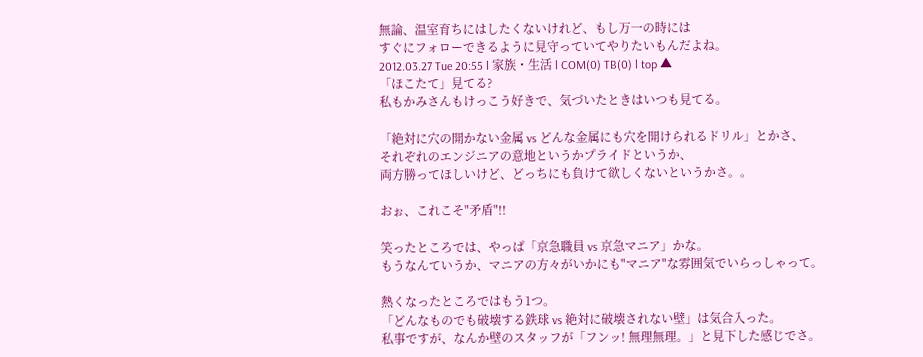無論、温室育ちにはしたくないけれど、もし万一の時には
すぐにフォローできるように見守っていてやりたいもんだよね。
2012.03.27 Tue 20:55 l 家族・生活 l COM(0) TB(0) l top ▲
「ほこたて」見てる?
私もかみさんもけっこう好きで、気づいたときはいつも見てる。

「絶対に穴の開かない金属 vs どんな金属にも穴を開けられるドリル」とかさ、
それぞれのエンジニアの意地というかプライドというか、
両方勝ってほしいけど、どっちにも負けて欲しくないというかさ。。

おぉ、これこそ"矛盾"!!

笑ったところでは、やっぱ「京急職員 vs 京急マニア」かな。
もうなんていうか、マニアの方々がいかにも"マニア"な雰囲気でいらっしゃって。

熱くなったところではもう1つ。
「どんなものでも破壊する鉄球 vs 絶対に破壊されない壁」は気合入った。
私事ですが、なんか壁のスタッフが「フンッ! 無理無理。」と見下した感じでさ。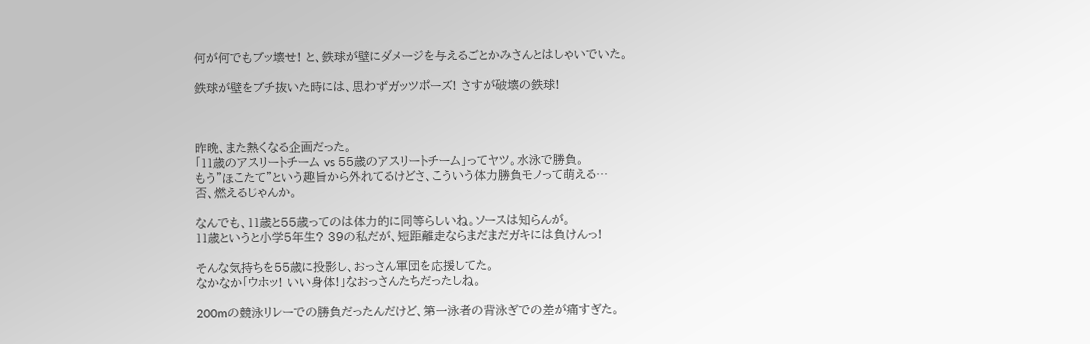何が何でもブッ壊せ! と、鉄球が壁にダメージを与えるごとかみさんとはしゃいでいた。

鉄球が壁をブチ抜いた時には、思わずガッツポーズ! さすが破壊の鉄球!



昨晩、また熱くなる企画だった。
「11歳のアスリートチーム vs 55歳のアスリートチーム」ってヤツ。水泳で勝負。
もう"ほこたて"という趣旨から外れてるけどさ、こういう体力勝負モノって萌える…
否、燃えるじゃんか。

なんでも、11歳と55歳ってのは体力的に同等らしいね。ソースは知らんが。
11歳というと小学5年生? 39の私だが、短距離走ならまだまだガキには負けんっ!

そんな気持ちを55歳に投影し、おっさん軍団を応援してた。
なかなか「ウホッ! いい身体!」なおっさんたちだったしね。

200mの競泳リレーでの勝負だったんだけど、第一泳者の背泳ぎでの差が痛すぎた。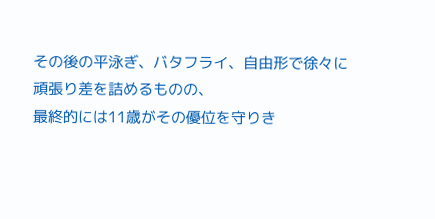その後の平泳ぎ、バタフライ、自由形で徐々に頑張り差を詰めるものの、
最終的には11歳がその優位を守りき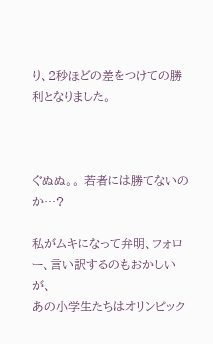り、2秒ほどの差をつけての勝利となりました。



ぐぬぬ。。 若者には勝てないのか…?

私がムキになって弁明、フォロー、言い訳するのもおかしいが、
あの小学生たちはオリンピック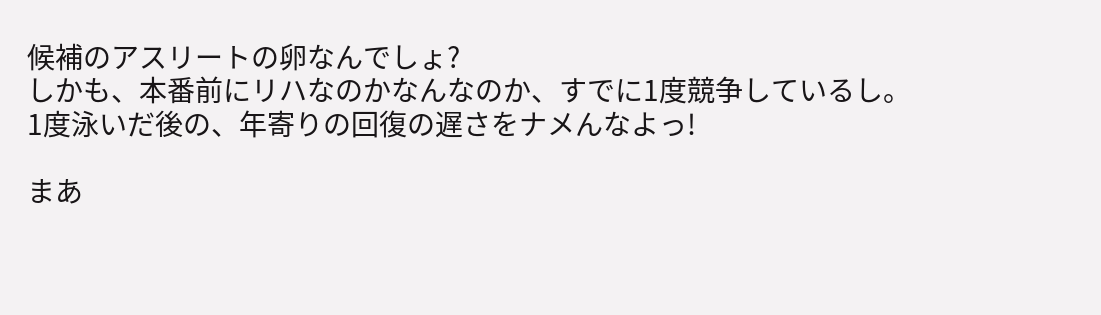候補のアスリートの卵なんでしょ?
しかも、本番前にリハなのかなんなのか、すでに1度競争しているし。
1度泳いだ後の、年寄りの回復の遅さをナメんなよっ!

まあ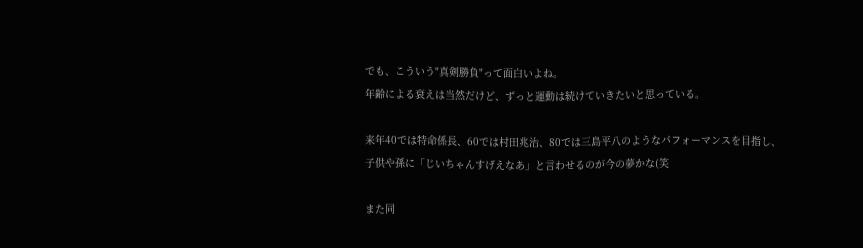でも、こういう"真剣勝負"って面白いよね。
年齢による衰えは当然だけど、ずっと運動は続けていきたいと思っている。

来年40では特命係長、60では村田兆治、80では三島平八のようなパフォーマンスを目指し、
子供や孫に「じいちゃんすげえなあ」と言わせるのが今の夢かな(笑

また同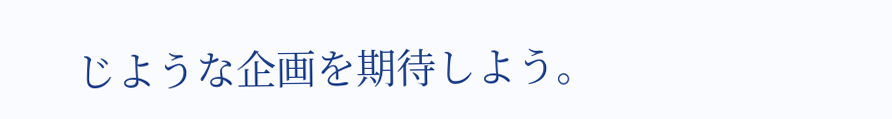じような企画を期待しよう。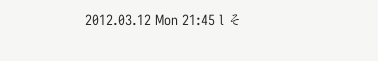2012.03.12 Mon 21:45 l そ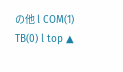の他 l COM(1) TB(0) l top ▲